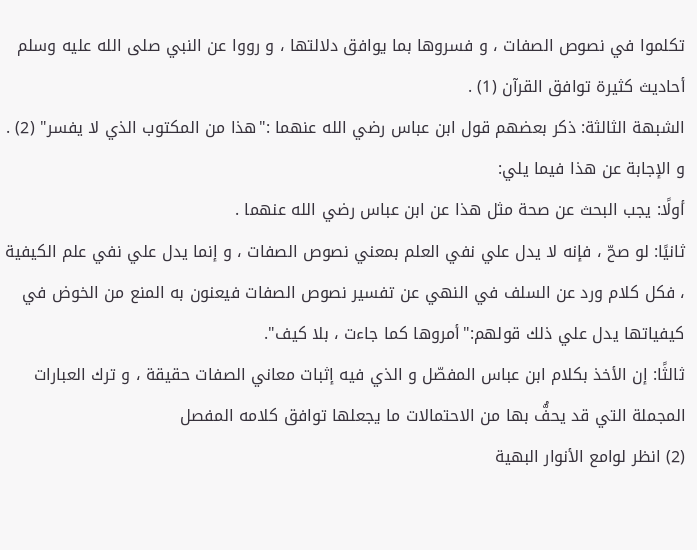تكلموا في نصوص الصفات ، و فسروها بما يوافق دلالتها ، و رووا عن النبي صلى الله عليه وسلم أحاديث كثيرة توافق القرآن (1) .
الشبهة الثالثة: ذكر بعضهم قول ابن عباس رضي الله عنهما :"هذا من المكتوب الذي لا يفسر" (2) .
و الإجابة عن هذا فيما يلي:
أولًا: يجب البحث عن صحة مثل هذا عن ابن عباس رضي الله عنهما .
ثانيًا: لو صحّ ، فإنه لا يدل علي نفي العلم بمعني نصوص الصفات ، و إنما يدل علي نفي علم الكيفية ، فكل كلام ورد عن السلف في النهي عن تفسير نصوص الصفات فيعنون به المنع من الخوض في كيفياتها يدل علي ذلك قولهم:"أمروها كما جاءت ، بلا كيف".
ثالثًا: إن الأخذ بكلام ابن عباس المفصّل و الذي فيه إثبات معاني الصفات حقيقة ، و ترك العبارات المجملة التي قد يحفُّ بها من الاحتمالات ما يجعلها توافق كلامه المفصل
(2) انظر لوامع الأنوار البهية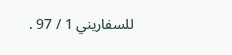للسفاريني 1 / 97 .